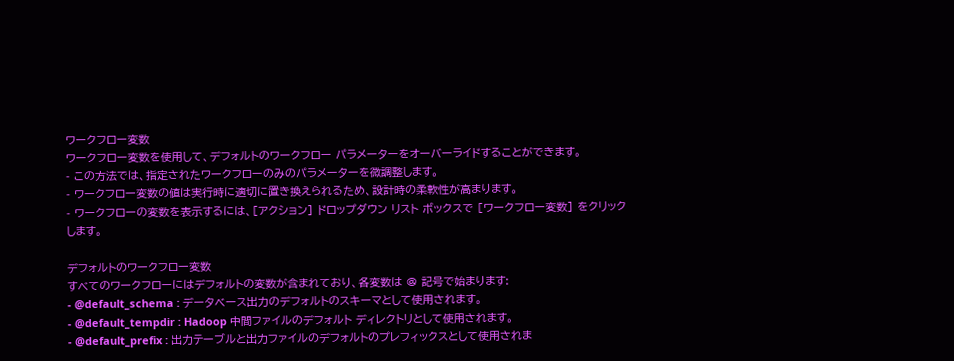ワークフロー変数
ワークフロー変数を使用して、デフォルトのワークフロー パラメーターをオーバーライドすることができます。
- この方法では、指定されたワークフローのみのパラメーターを微調整します。
- ワークフロー変数の値は実行時に適切に置き換えられるため、設計時の柔軟性が高まります。
- ワークフローの変数を表示するには、[アクション] ドロップダウン リスト ボックスで [ワークフロー変数] をクリックします。

デフォルトのワークフロー変数
すべてのワークフローにはデフォルトの変数が含まれており、各変数は @ 記号で始まります:
- @default_schema : データベース出力のデフォルトのスキーマとして使用されます。
- @default_tempdir : Hadoop 中間ファイルのデフォルト ディレクトリとして使用されます。
- @default_prefix : 出力テーブルと出力ファイルのデフォルトのプレフィックスとして使用されま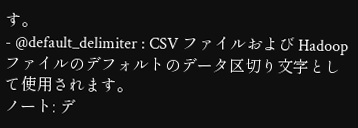す。
- @default_delimiter : CSV ファイルおよび Hadoop ファイルのデフォルトのデータ区切り文字として使用されます。
ノート: デ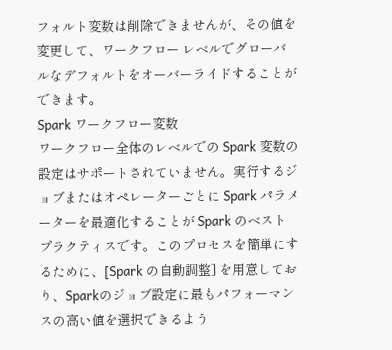フォルト変数は削除できませんが、その値を変更して、ワークフロー レベルでグローバルなデフォルトをオーバーライドすることができます。
Spark ワークフロー変数
ワークフロー全体のレベルでの Spark 変数の設定はサポートされていません。実行するジョブまたはオペレーターごとに Spark パラメーターを最適化することが Spark のベスト プラクティスです。このプロセスを簡単にするために、[Spark の自動調整] を用意しており、Sparkのジョブ設定に最もパフォーマンスの高い値を選択できるよう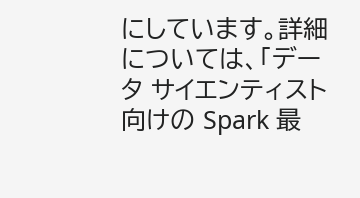にしています。詳細については、「データ サイエンティスト向けの Spark 最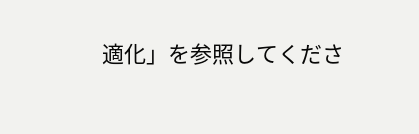適化」を参照してくださ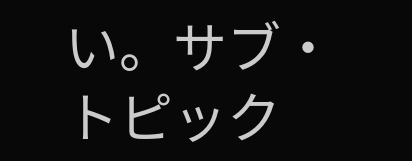い。サブ・トピック